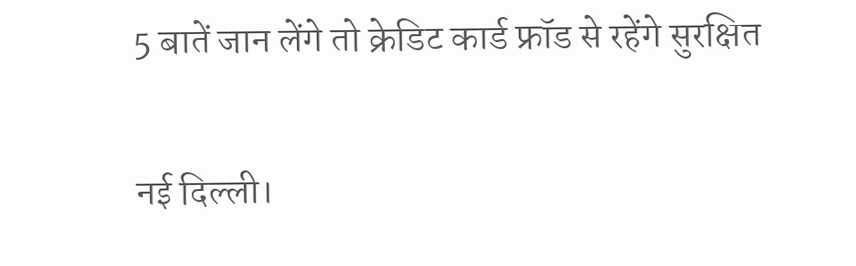5 बातें जान लेंगे तो क्रेडिट कार्ड फ्रॉड से रहेंगे सुरक्षित

नई दिल्ली।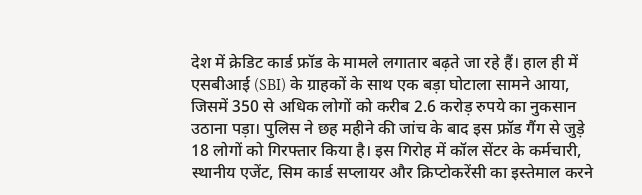देश में क्रेडिट कार्ड फ्रॉड के मामले लगातार बढ़ते जा रहे हैं। हाल ही में एसबीआई (SBI) के ग्राहकों के साथ एक बड़ा घोटाला सामने आया, जिसमें 350 से अधिक लोगों को करीब 2.6 करोड़ रुपये का नुकसान उठाना पड़ा। पुलिस ने छह महीने की जांच के बाद इस फ्रॉड गैंग से जुड़े 18 लोगों को गिरफ्तार किया है। इस गिरोह में कॉल सेंटर के कर्मचारी, स्थानीय एजेंट, सिम कार्ड सप्लायर और क्रिप्टोकरेंसी का इस्तेमाल करने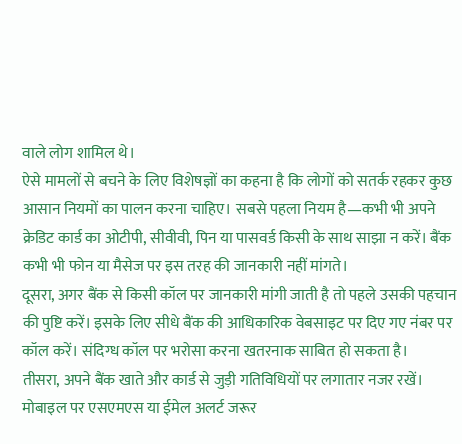वाले लोग शामिल थे।
ऐसे मामलों से बचने के लिए विशेषज्ञों का कहना है कि लोगों को सतर्क रहकर कुछ आसान नियमों का पालन करना चाहिए। सबसे पहला नियम है—कभी भी अपने क्रेडिट कार्ड का ओटीपी, सीवीवी, पिन या पासवर्ड किसी के साथ साझा न करें। बैंक कभी भी फोन या मैसेज पर इस तरह की जानकारी नहीं मांगते।
दूसरा, अगर बैंक से किसी कॉल पर जानकारी मांगी जाती है तो पहले उसकी पहचान की पुष्टि करें। इसके लिए सीधे बैंक की आधिकारिक वेबसाइट पर दिए गए नंबर पर कॉल करें। संदिग्ध कॉल पर भरोसा करना खतरनाक साबित हो सकता है।
तीसरा, अपने बैंक खाते और कार्ड से जुड़ी गतिविधियों पर लगातार नजर रखें। मोबाइल पर एसएमएस या ईमेल अलर्ट जरूर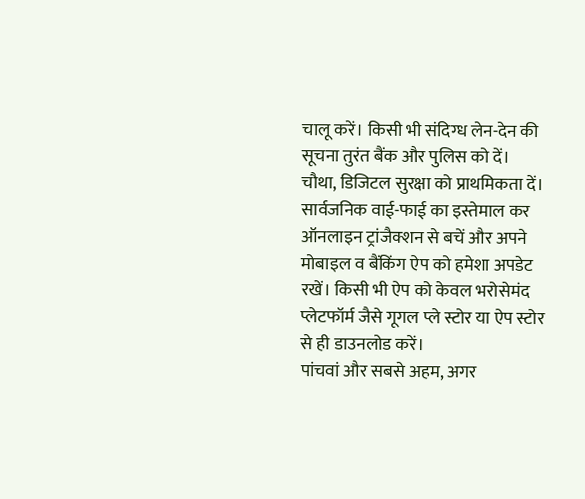चालू करें। किसी भी संदिग्ध लेन-देन की सूचना तुरंत बैंक और पुलिस को दें।
चौथा, डिजिटल सुरक्षा को प्राथमिकता दें। सार्वजनिक वाई-फाई का इस्तेमाल कर ऑनलाइन ट्रांजैक्शन से बचें और अपने मोबाइल व बैंकिंग ऐप को हमेशा अपडेट रखें। किसी भी ऐप को केवल भरोसेमंद प्लेटफॉर्म जैसे गूगल प्ले स्टोर या ऐप स्टोर से ही डाउनलोड करें।
पांचवां और सबसे अहम, अगर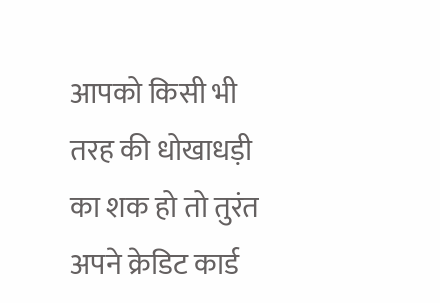आपको किसी भी तरह की धोखाधड़ी का शक हो तो तुरंत अपने क्रेडिट कार्ड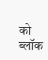को ब्लॉक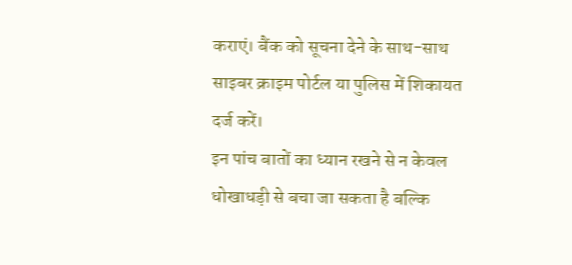कराएं। बैंक को सूचना देने के साथ-साथ साइबर क्राइम पोर्टल या पुलिस में शिकायत दर्ज करें।
इन पांच बातों का ध्यान रखने से न केवल धोखाधड़ी से बचा जा सकता है बल्कि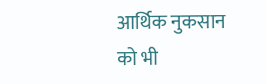आर्थिक नुकसान को भी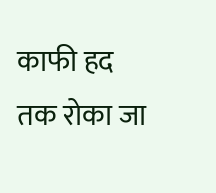काफी हद तक रोका जा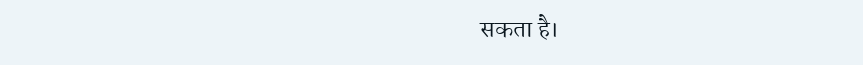सकता है।